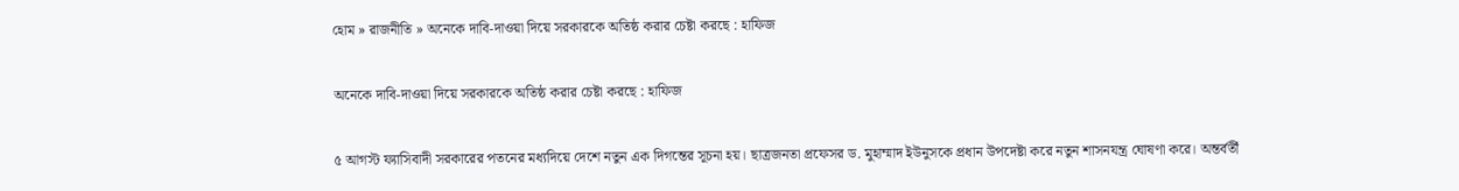হোম » রাজনীতি » অনেকে দাবি-দাওয়া দিয়ে সরকারকে অতিষ্ঠ করার চেষ্টা করছে : হাফিজ

অনেকে দাবি-দাওয়া দিয়ে সরকারকে অতিষ্ঠ করার চেষ্টা করছে : হাফিজ

৫ আগস্ট ফ্যাসিবাদী সরকারের পতনের মধ্যদিয়ে দেশে নতুন এক দিগন্তের সূচনা হয়। ছাত্রজনতা প্রফেসর ড. মুহাম্মাদ ইউনুসকে প্রধান উপদেষ্টা করে নতুন শাসনযন্ত্র ঘোষণা করে। অন্তর্বর্তী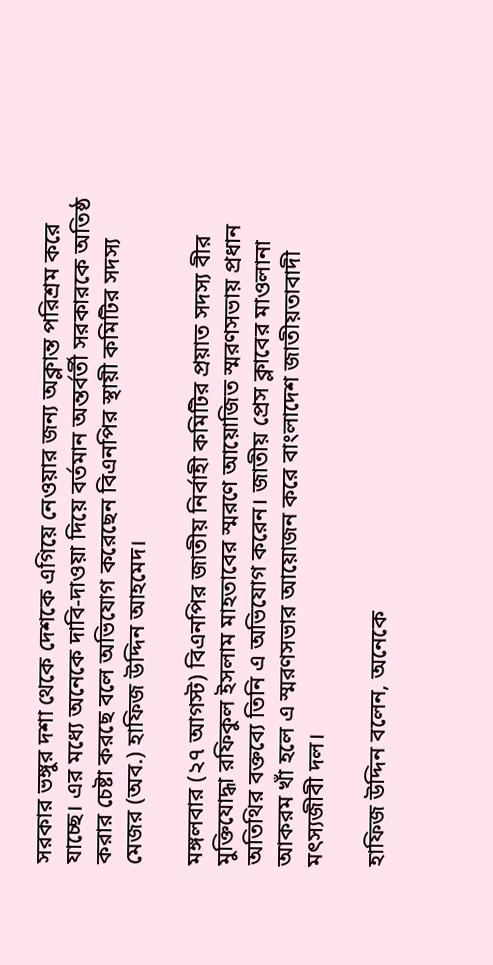সরকার ভঙ্গুর দশা থেকে দেশকে এগিয়ে নেওয়ার জন্য অক্লান্ত পরিশ্রম করে যাচ্ছে। এর মধ্যে অনেকে দাবি-দাওয়া দিয়ে বর্তমান অন্তর্বর্তী সরকারকে অতিষ্ঠ করার চেষ্টা করছে বলে অভিযোগ করেছেন বিএনপির স্থায়ী কমিটির সদস্য মেজর (অব.) হাফিজ উদ্দিন আহমেদ।

মঙ্গলবার (২৭ আগস্ট) বিএনপির জাতীয় নির্বাহী কমিটির প্রয়াত সদস্য বীর মুক্তিযোদ্ধা রফিকুল ইসলাম মাহতাবের স্মরণে আয়োজিত স্মরণসভায় প্রধান অতিথির বক্তব্যে তিনি এ অভিযোগ করেন। জাতীয় প্রেস ক্লাবের মাওলানা আকরম খাঁ হলে এ স্মরণসভার আয়োজন করে বাংলাদেশ জাতীয়তাবাদী মৎস্যজীবী দল।

হাফিজ উদ্দিন বলেন, অনেকে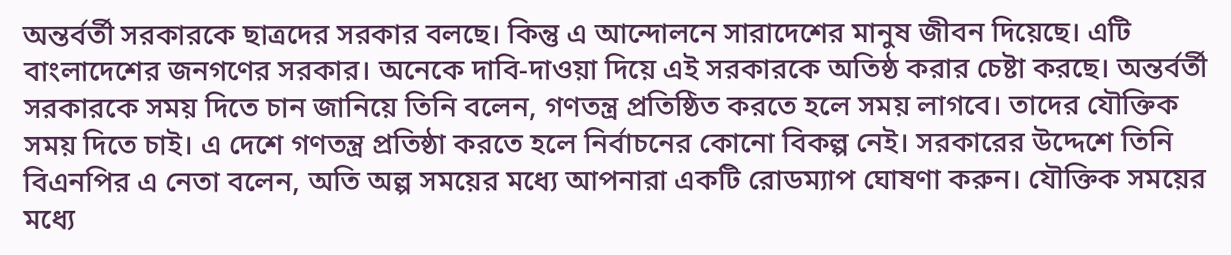অন্তর্বর্তী সরকারকে ছাত্রদের সরকার বলছে। কিন্তু এ আন্দোলনে সারাদেশের মানুষ জীবন দিয়েছে। এটি বাংলাদেশের জনগণের সরকার। অনেকে দাবি-দাওয়া দিয়ে এই সরকারকে অতিষ্ঠ করার চেষ্টা করছে। অন্তর্বর্তী সরকারকে সময় দিতে চান জানিয়ে তিনি বলেন, গণতন্ত্র প্রতিষ্ঠিত করতে হলে সময় লাগবে। তাদের যৌক্তিক সময় দিতে চাই। এ দেশে গণতন্ত্র প্রতিষ্ঠা করতে হলে নির্বাচনের কোনো বিকল্প নেই। সরকারের উদ্দেশে তিনি বিএনপির এ নেতা বলেন, অতি অল্প সময়ের মধ্যে আপনারা একটি রোডম্যাপ ঘোষণা করুন। যৌক্তিক সময়ের মধ্যে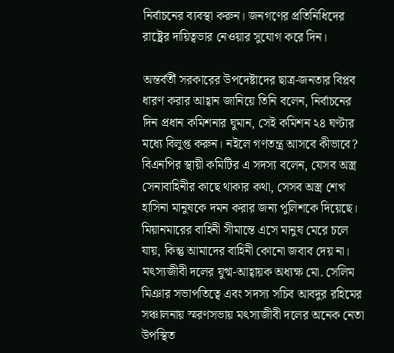নির্বাচনের ব্যবস্থা করুন। জনগণের প্রতিনিধিদের রাষ্ট্রের দায়িত্বভার নেওয়ার সুযোগ করে দিন।

অন্তর্বর্তী সরকারের উপদেষ্টাদের ছাত্র-জনতার বিপ্লব ধারণ করার আহ্বান জানিয়ে তিনি বলেন, নির্বাচনের দিন প্রধান কমিশনার ঘুমান, সেই কমিশন ২৪ ঘণ্টার মধ্যে বিলুপ্ত করুন। নইলে গণতন্ত্র আসবে কীভাবে?  বিএনপির স্থায়ী কমিটির এ সদস্য বলেন, যেসব অস্ত্র সেনাবাহিনীর কাছে থাকার কথা, সেসব অস্ত্র শেখ হাসিনা মানুষকে দমন করার জন্য পুলিশকে দিয়েছে। মিয়ানমারের বাহিনী সীমান্তে এসে মানুষ মেরে চলে যায়, কিন্তু আমাদের বাহিনী কোনো জবাব দেয় না।  মৎস্যজীবী দলের যুগ্ম-আহ্বায়ক অধ্যক্ষ মো. সেলিম মিঞার সভাপতিত্বে এবং সদস্য সচিব আবদুর রহিমের সঞ্চালনায় স্মরণসভায় মৎস্যজীবী দলের অনেক নেতা উপস্থিত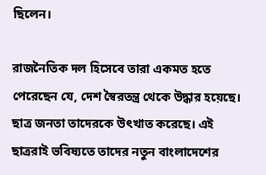ছিলেন।

রাজনৈতিক দল হিসেবে তারা একমত হতে পেরেছেন যে, দেশ স্বৈরতন্ত্র থেকে উদ্ধার হয়েছে। ছাত্র জনতা তাদেরকে উৎখাত করেছে। এই ছাত্ররাই ভবিষ্যতে তাদের নতুন বাংলাদেশের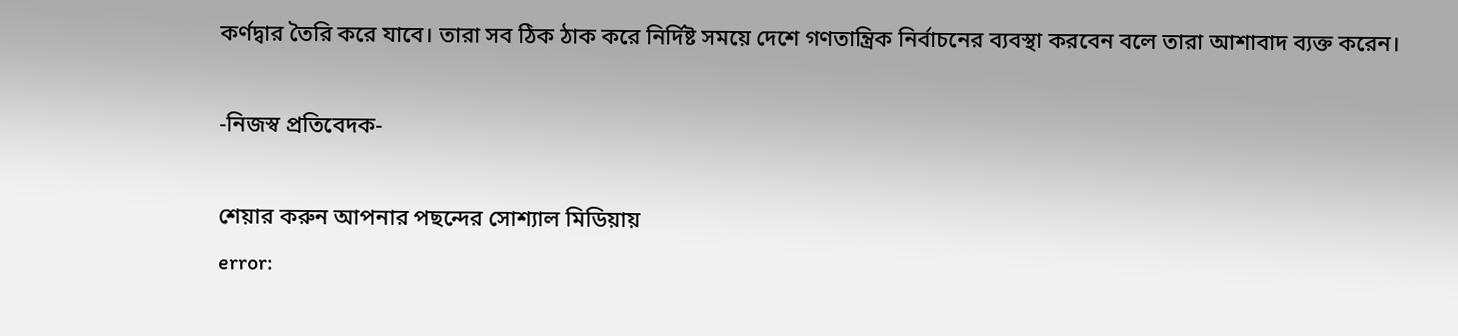কর্ণদ্বার তৈরি করে যাবে। তারা সব ঠিক ঠাক করে নির্দিষ্ট সময়ে দেশে গণতান্ত্রিক নির্বাচনের ব্যবস্থা করবেন বলে তারা আশাবাদ ব্যক্ত করেন।

-নিজস্ব প্রতিবেদক-

শেয়ার করুন আপনার পছন্দের সোশ্যাল মিডিয়ায়
error: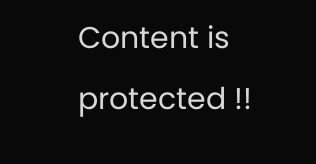Content is protected !!